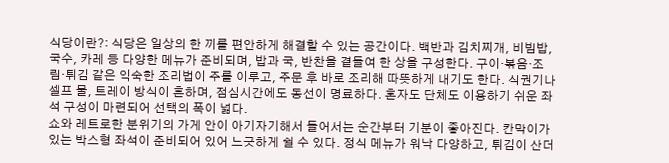식당이란?: 식당은 일상의 한 끼를 편안하게 해결할 수 있는 공간이다. 백반과 김치찌개, 비빔밥, 국수, 카레 등 다양한 메뉴가 준비되며, 밥과 국, 반찬을 곁들여 한 상을 구성한다. 구이·볶음·조림·튀김 같은 익숙한 조리법이 주를 이루고, 주문 후 바로 조리해 따뜻하게 내기도 한다. 식권기나 셀프 물, 트레이 방식이 흔하며, 점심시간에도 동선이 명료하다. 혼자도 단체도 이용하기 쉬운 좌석 구성이 마련되어 선택의 폭이 넓다.
쇼와 레트로한 분위기의 가게 안이 아기자기해서 들어서는 순간부터 기분이 좋아진다. 칸막이가 있는 박스형 좌석이 준비되어 있어 느긋하게 쉴 수 있다. 정식 메뉴가 워낙 다양하고, 튀김이 산더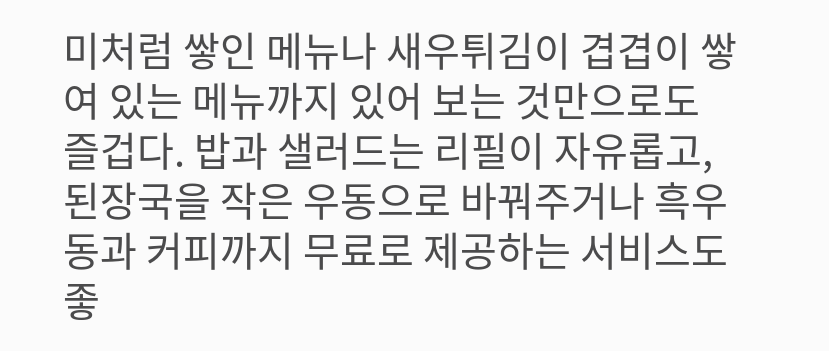미처럼 쌓인 메뉴나 새우튀김이 겹겹이 쌓여 있는 메뉴까지 있어 보는 것만으로도 즐겁다. 밥과 샐러드는 리필이 자유롭고, 된장국을 작은 우동으로 바꿔주거나 흑우동과 커피까지 무료로 제공하는 서비스도 좋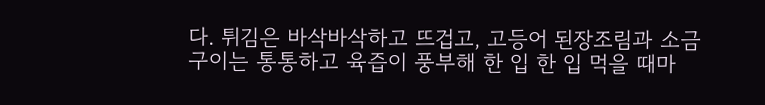다. 튀김은 바삭바삭하고 뜨겁고, 고등어 된장조림과 소금구이는 통통하고 육즙이 풍부해 한 입 한 입 먹을 때마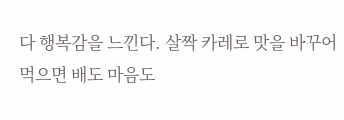다 행복감을 느낀다. 살짝 카레로 맛을 바꾸어 먹으면 배도 마음도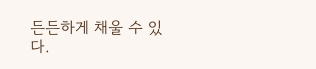든든하게 채울 수 있다.